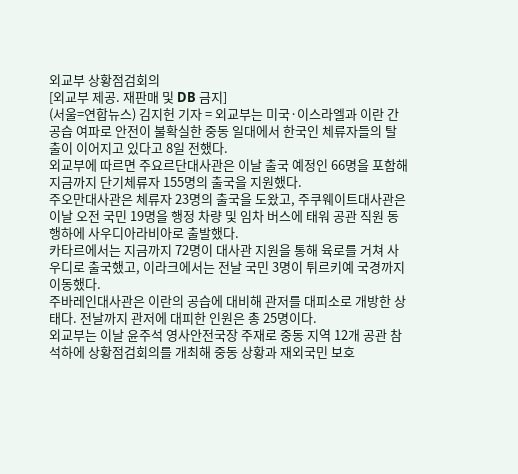외교부 상황점검회의
[외교부 제공. 재판매 및 DB 금지]
(서울=연합뉴스) 김지헌 기자 = 외교부는 미국·이스라엘과 이란 간 공습 여파로 안전이 불확실한 중동 일대에서 한국인 체류자들의 탈출이 이어지고 있다고 8일 전했다.
외교부에 따르면 주요르단대사관은 이날 출국 예정인 66명을 포함해 지금까지 단기체류자 155명의 출국을 지원했다.
주오만대사관은 체류자 23명의 출국을 도왔고, 주쿠웨이트대사관은 이날 오전 국민 19명을 행정 차량 및 임차 버스에 태워 공관 직원 동행하에 사우디아라비아로 출발했다.
카타르에서는 지금까지 72명이 대사관 지원을 통해 육로를 거쳐 사우디로 출국했고, 이라크에서는 전날 국민 3명이 튀르키예 국경까지 이동했다.
주바레인대사관은 이란의 공습에 대비해 관저를 대피소로 개방한 상태다. 전날까지 관저에 대피한 인원은 총 25명이다.
외교부는 이날 윤주석 영사안전국장 주재로 중동 지역 12개 공관 참석하에 상황점검회의를 개최해 중동 상황과 재외국민 보호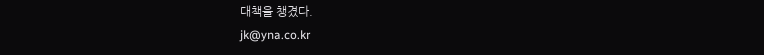대책을 챙겼다.
jk@yna.co.kr